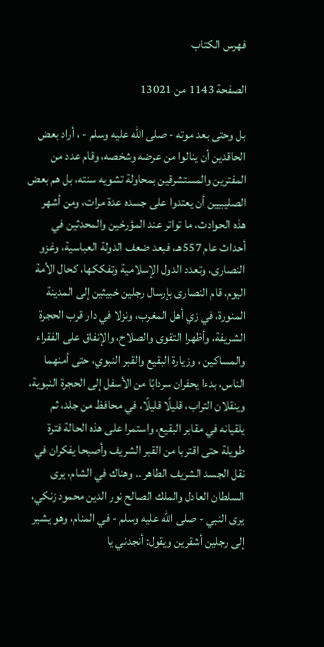فهرس الكتاب

الصفحة 1143 من 13021

بل وحتى بعد موته - صلى الله عليه وسلم - ، أراد بعض الحاقدين أن ينالوا من عرضه وشخصه، وقام عدد من المفترين والمستشرقين بمحاولة تشويه سنته، بل هم بعض الصليبيين أن يعتدوا على جسده عدة مرات، ومن أشهر هذه الحوادث، ما تواتر عند المؤرخين والمحدثين في أحداث عام 557هـ، فبعد ضعف الدولة العباسية، وغزو النصارى، وتعدد الدول الإسلامية وتفككها، كحال الأمة اليوم، قام النصارى بإرسال رجلين خبيثين إلى المدينة المنورة، في زي أهل المغرب، ونزلا في دار قرب الحجرة الشريفة، وأظهرا التقوى والصلاح، والإنفاق على الفقراء والمساكين ، وزيارة البقيع والقبر النبوي، حتى أمنهما الناس، بدءا يحفران سردابًا من الأسفل إلى الحجرة النبوية، وينقلان التراب، قليلًا قليلًا، في محافظ من جلد، ثم يلقيانه في مقابر البقيع، واستمرا على هذه الحالة فترة طويلة حتى اقتربا من القبر الشريف وأصبحا يفكران في نقل الجسد الشريف الطاهر .. وهناك في الشام، يرى السلطان العادل والملك الصالح نور الدين محمود زنكي، يرى النبي - صلى الله عليه وسلم - في المنام، وهو يشير إلى رجلين أشقرين ويقول: أنجدني يا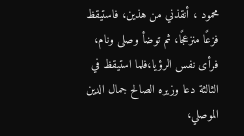محمود ، أنقذني من هذين، فاستيقظ فزعًا منزعجًا، ثم توضأ وصلى ونام، فرأى نفس الرؤيا،فلما استيقظ في الثالثة دعا وزيره الصالح جمال الدين الموصلي،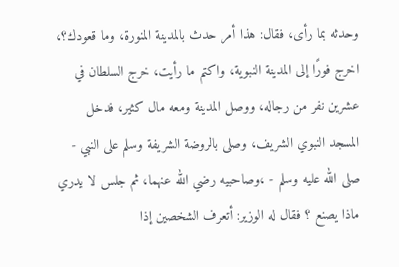وحدثه بما رأى، فقال: هذا أمر حدث بالمدينة المنورة، وما قعودك؟، اخرج فورًا إلى المدينة النبوية، واكتم ما رأيت، خرج السلطان في عشرين نفر من رجاله، ووصل المدينة ومعه مال كثير، فدخل المسجد النبوي الشريف، وصلى بالروضة الشريفة وسلم على النبي - صلى الله عليه وسلم - ،وصاحبيه رضي الله عنهما، ثم جلس لا يدري ماذا يصنع ؟ فقال له الوزير: أتعرف الشخصين إذا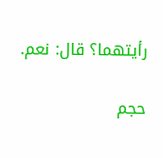رأيتهما؟ قال: نعم.

حجم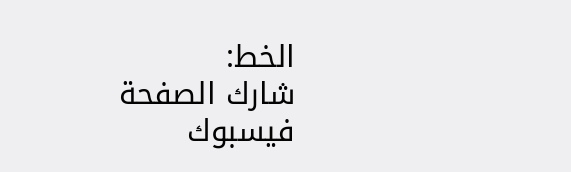الخط:
شارك الصفحة
فيسبوك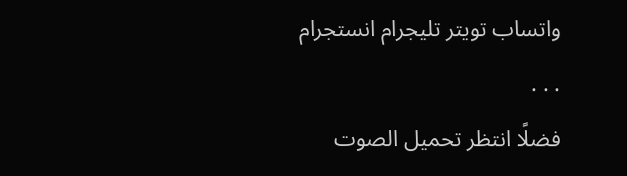واتساب تويتر تليجرام انستجرام
. . .
فضلًا انتظر تحميل الصوت